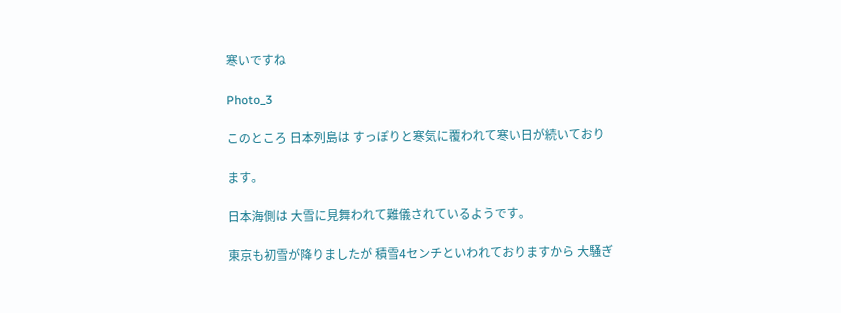寒いですね

Photo_3

このところ 日本列島は すっぽりと寒気に覆われて寒い日が続いており

ます。

日本海側は 大雪に見舞われて難儀されているようです。

東京も初雪が降りましたが 積雪4センチといわれておりますから 大騒ぎ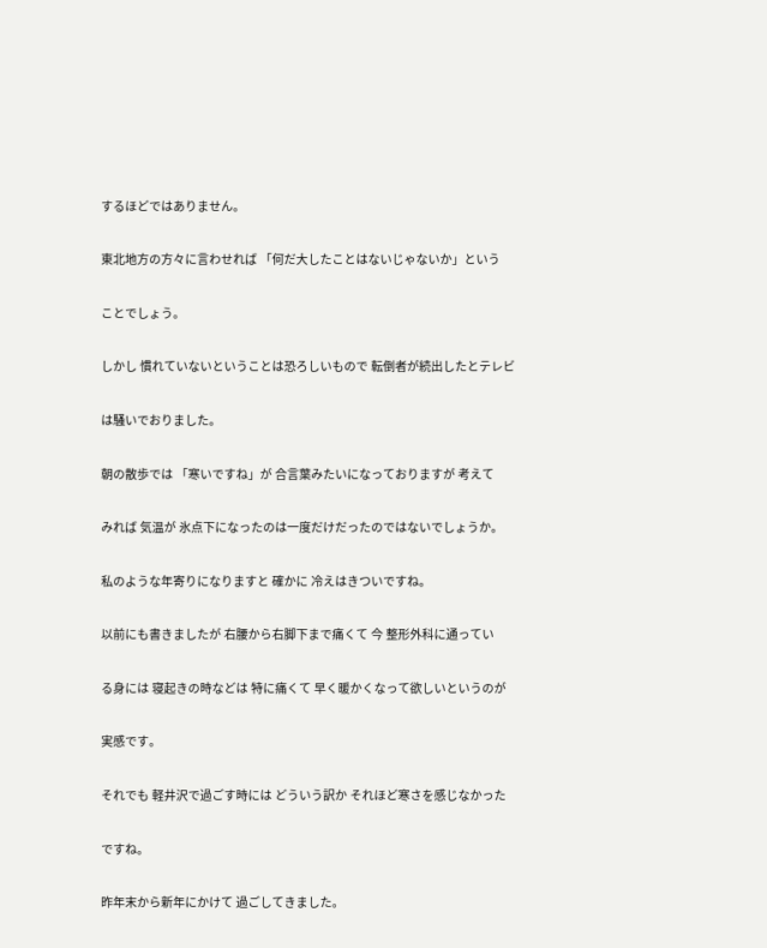するほどではありません。

東北地方の方々に言わせれば 「何だ大したことはないじゃないか」という

ことでしょう。

しかし 慣れていないということは恐ろしいもので 転倒者が続出したとテレビ

は騒いでおりました。

朝の散歩では 「寒いですね」が 合言葉みたいになっておりますが 考えて

みれば 気温が 氷点下になったのは一度だけだったのではないでしょうか。

私のような年寄りになりますと 確かに 冷えはきついですね。

以前にも書きましたが 右腰から右脚下まで痛くて 今 整形外科に通ってい

る身には 寝起きの時などは 特に痛くて 早く暖かくなって欲しいというのが

実感です。

それでも 軽井沢で過ごす時には どういう訳か それほど寒さを感じなかった

ですね。

昨年末から新年にかけて 過ごしてきました。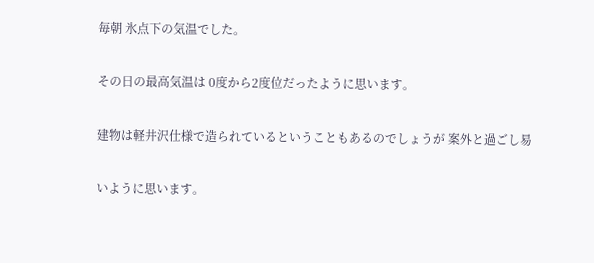毎朝 氷点下の気温でした。

その日の最高気温は 0度から2度位だったように思います。

建物は軽井沢仕様で造られているということもあるのでしょうが 案外と過ごし易

いように思います。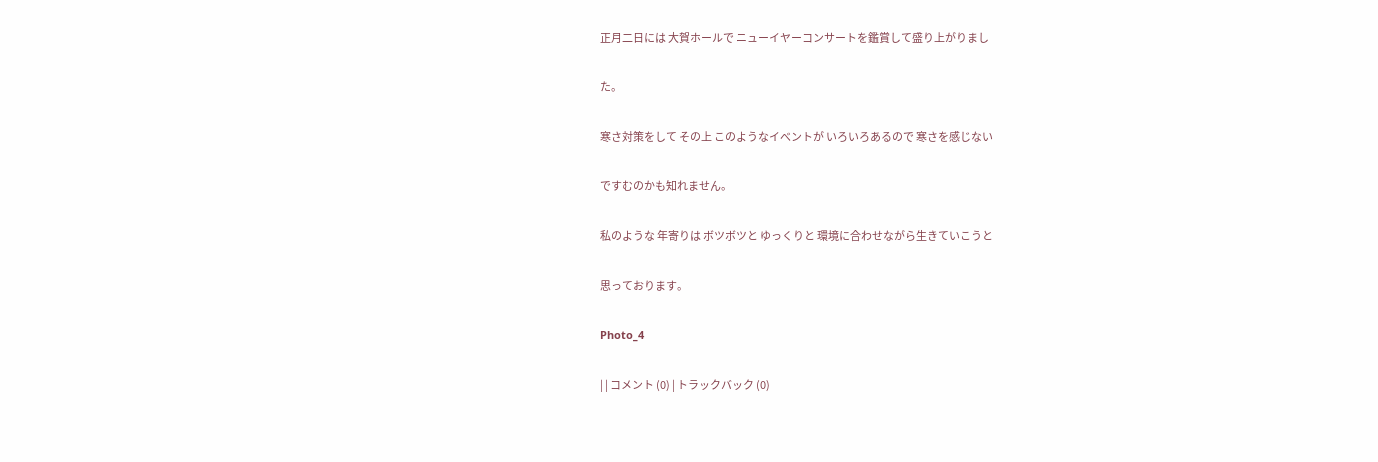正月二日には 大賀ホールで ニューイヤーコンサートを鑑賞して盛り上がりまし

た。

寒さ対策をして その上 このようなイべントが いろいろあるので 寒さを感じない

ですむのかも知れません。

私のような 年寄りは ボツボツと ゆっくりと 環境に合わせながら生きていこうと

思っております。

Photo_4

| | コメント (0) | トラックバック (0)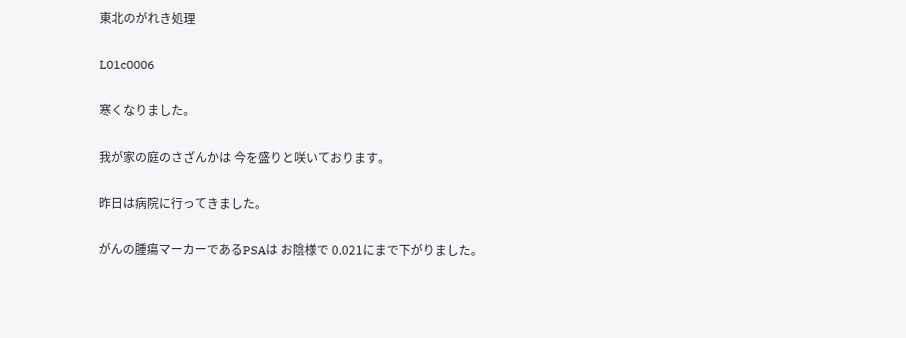東北のがれき処理

L01c0006

寒くなりました。

我が家の庭のさざんかは 今を盛りと咲いております。

昨日は病院に行ってきました。

がんの腫瘍マーカーであるPSAは お陰様で 0.021にまで下がりました。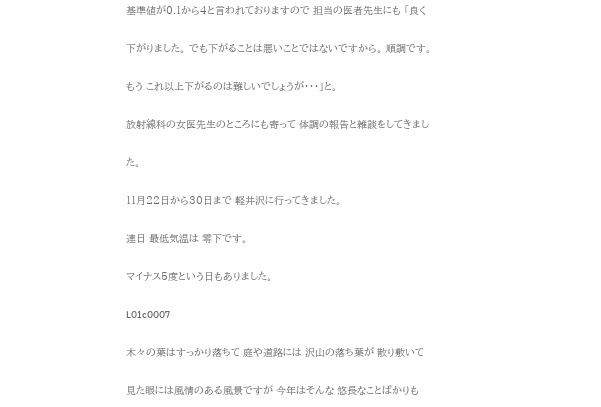基準値が0.1から4と言われておりますので 担当の医者先生にも 「良く

下がりました。 でも下がることは悪いことではないですから。 順調です。

もう これ以上下がるのは難しいでしょうが・・・」と。

放射線科の女医先生のところにも寄って 体調の報告と雑談をしてきまし

た。

11月22日から30日まで 軽井沢に行ってきました。

連日 最低気温は 零下です。

マイナス5度という日もありました。

L01c0007

木々の葉はすっかり落ちて 庭や道路には 沢山の落ち葉が 散り敷いて

見た眼には風情のある風景ですが 今年はそんな 悠長なことばかりも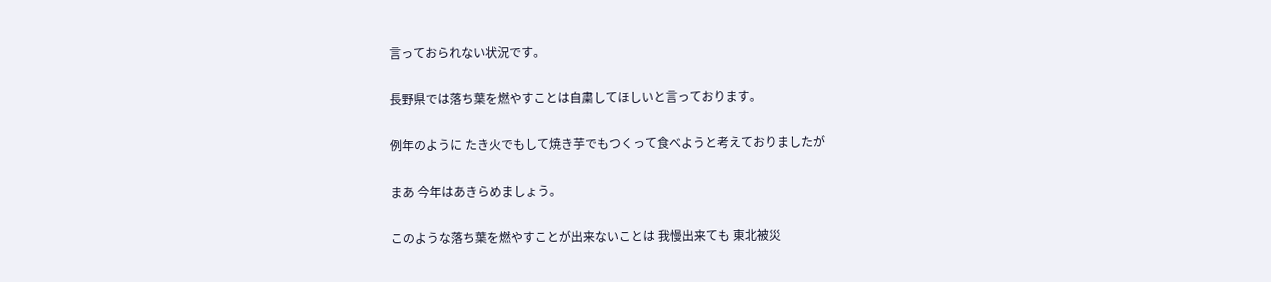言っておられない状況です。

長野県では落ち葉を燃やすことは自粛してほしいと言っております。

例年のように たき火でもして焼き芋でもつくって食べようと考えておりましたが

まあ 今年はあきらめましょう。

このような落ち葉を燃やすことが出来ないことは 我慢出来ても 東北被災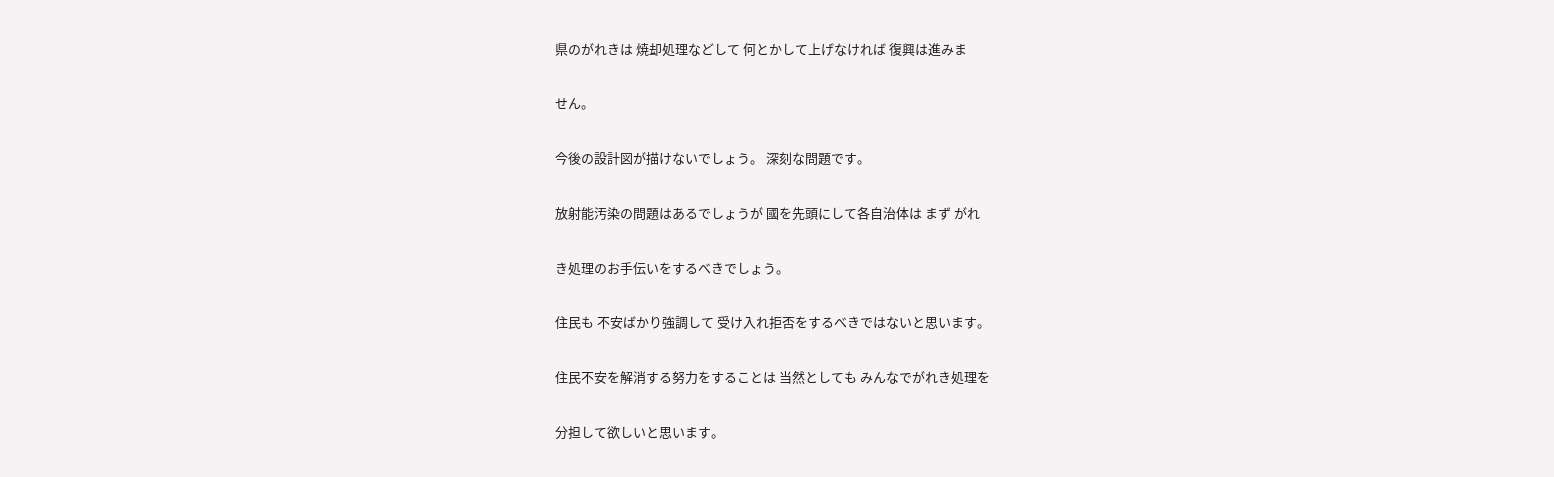県のがれきは 焼却処理などして 何とかして上げなければ 復興は進みま

せん。

今後の設計図が描けないでしょう。 深刻な問題です。

放射能汚染の問題はあるでしょうが 國を先頭にして各自治体は まず がれ

き処理のお手伝いをするべきでしょう。

住民も 不安ばかり強調して 受け入れ拒否をするべきではないと思います。

住民不安を解消する努力をすることは 当然としても みんなでがれき処理を

分担して欲しいと思います。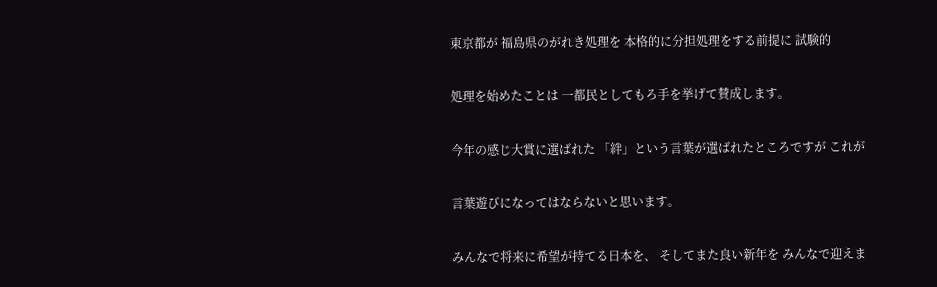東京都が 福島県のがれき処理を 本格的に分担処理をする前提に 試験的

処理を始めたことは 一都民としてもろ手を挙げて賛成します。

今年の感じ大賞に選ばれた 「絆」という言葉が選ばれたところですが これが

言葉遊びになってはならないと思います。

みんなで将来に希望が持てる日本を、 そしてまた良い新年を みんなで迎えま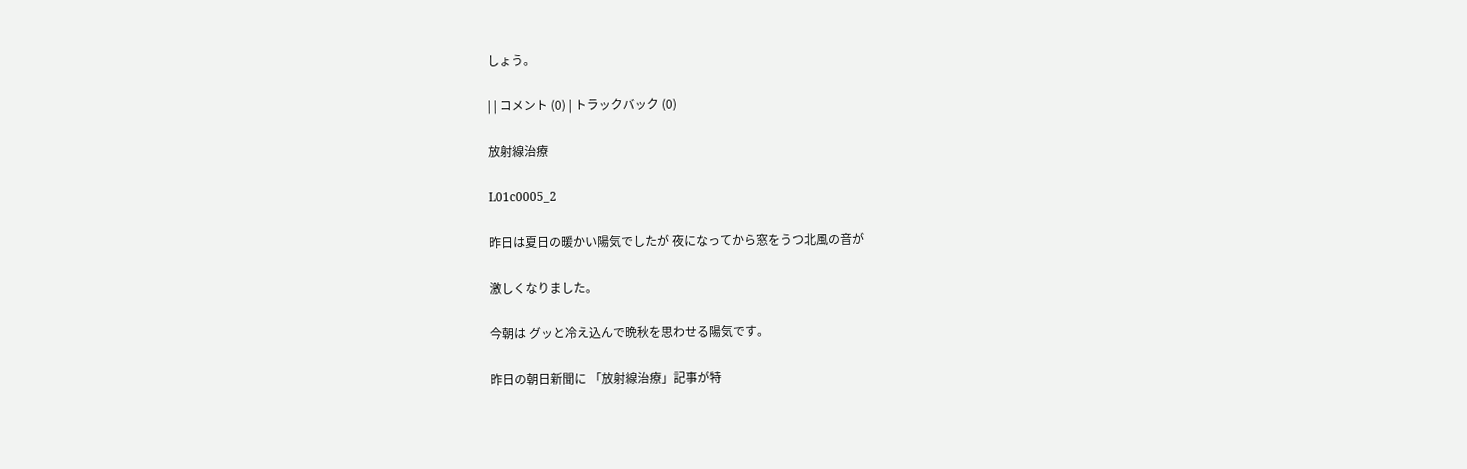しょう。

| | コメント (0) | トラックバック (0)

放射線治療

L01c0005_2

昨日は夏日の暖かい陽気でしたが 夜になってから窓をうつ北風の音が

激しくなりました。

今朝は グッと冷え込んで晩秋を思わせる陽気です。

昨日の朝日新聞に 「放射線治療」記事が特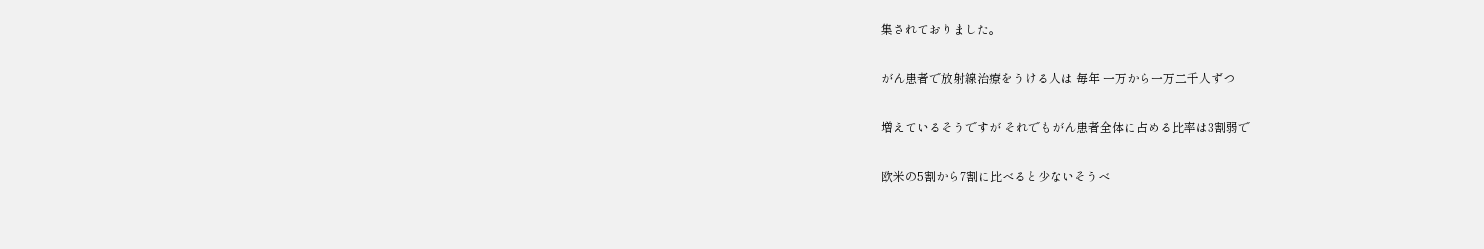集されておりました。

がん患者で放射線治療をうける人は 毎年 一万から一万二千人ずつ

増えているそうですが それでもがん患者全体に占める比率は3割弱で

欧米の5割から7割に比べると少ないそうべ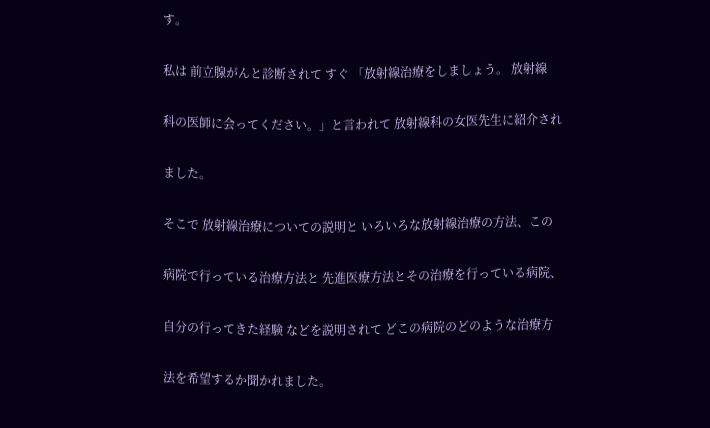す。

私は 前立腺がんと診断されて すぐ 「放射線治療をしましょう。 放射線

科の医師に会ってください。」と言われて 放射線科の女医先生に紹介され

ました。

そこで 放射線治療についての説明と いろいろな放射線治療の方法、この

病院で行っている治療方法と 先進医療方法とその治療を行っている病院、

自分の行ってきた経験 などを説明されて どこの病院のどのような治療方

法を希望するか聞かれました。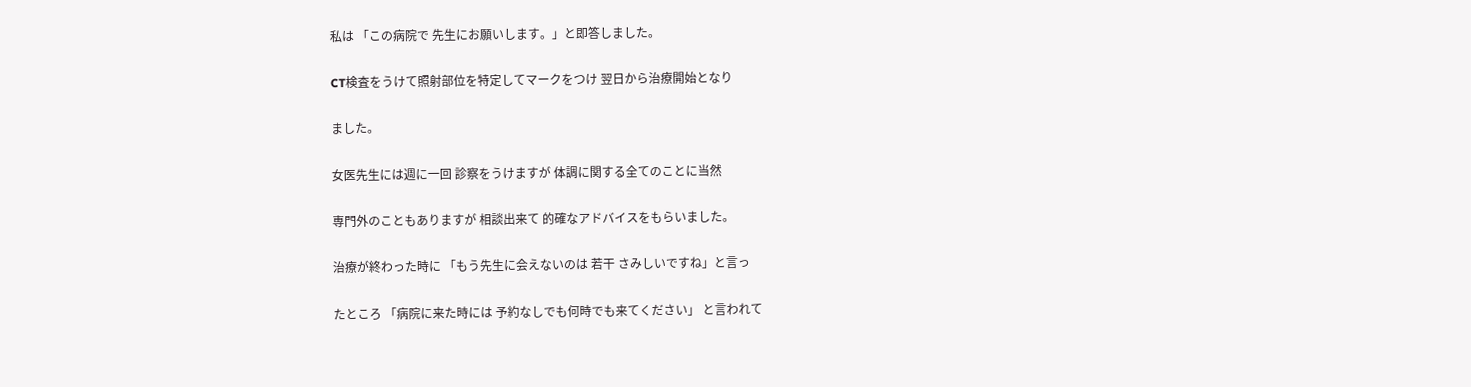私は 「この病院で 先生にお願いします。」と即答しました。

CT検査をうけて照射部位を特定してマークをつけ 翌日から治療開始となり

ました。

女医先生には週に一回 診察をうけますが 体調に関する全てのことに当然

専門外のこともありますが 相談出来て 的確なアドバイスをもらいました。

治療が終わった時に 「もう先生に会えないのは 若干 さみしいですね」と言っ

たところ 「病院に来た時には 予約なしでも何時でも来てください」 と言われて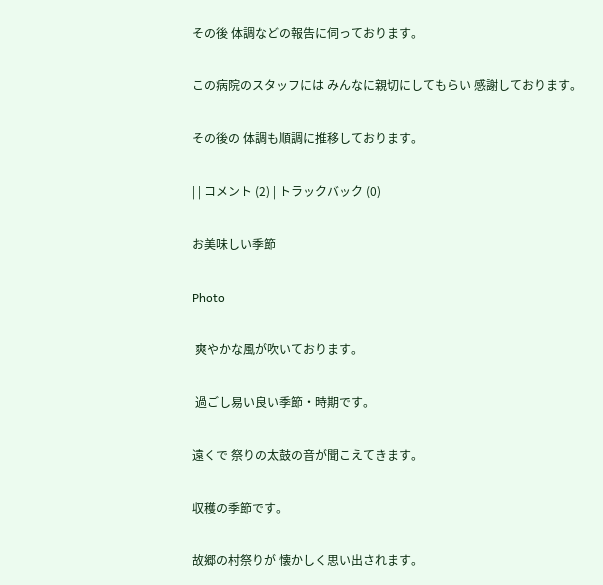その後 体調などの報告に伺っております。

この病院のスタッフには みんなに親切にしてもらい 感謝しております。

その後の 体調も順調に推移しております。

| | コメント (2) | トラックバック (0)

お美味しい季節

Photo

 爽やかな風が吹いております。

 過ごし易い良い季節・時期です。

遠くで 祭りの太鼓の音が聞こえてきます。

収穫の季節です。

故郷の村祭りが 懐かしく思い出されます。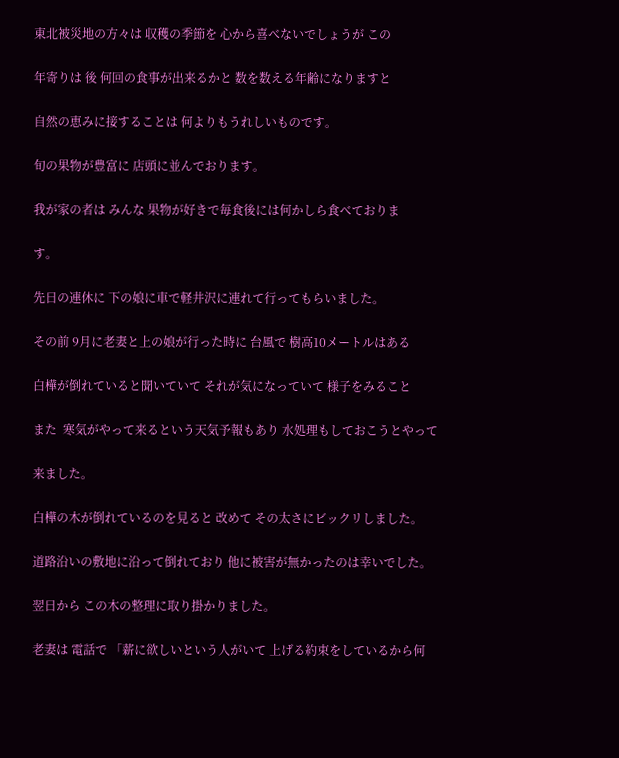東北被災地の方々は 収穫の季節を 心から喜べないでしょうが この

年寄りは 後 何回の食事が出来るかと 数を数える年齢になりますと

自然の恵みに接することは 何よりもうれしいものです。

旬の果物が豊富に 店頭に並んでおります。

我が家の者は みんな 果物が好きで毎食後には何かしら食べておりま

す。

先日の連休に 下の娘に車で軽井沢に連れて行ってもらいました。

その前 9月に老妻と上の娘が行った時に 台風で 樹高10メートルはある

白樺が倒れていると聞いていて それが気になっていて 様子をみること

また  寒気がやって来るという天気予報もあり 水処理もしておこうとやって

来ました。

白樺の木が倒れているのを見ると 改めて その太さにビックリしました。

道路沿いの敷地に沿って倒れており 他に被害が無かったのは幸いでした。

翌日から この木の整理に取り掛かりました。

老妻は 電話で 「薪に欲しいという人がいて 上げる約束をしているから何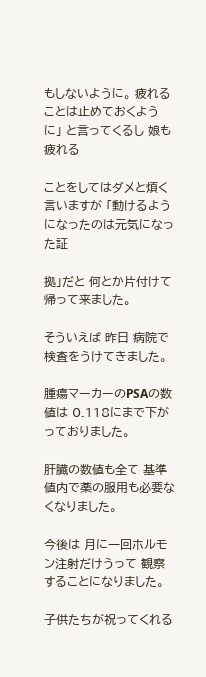もしないように。 疲れることは止めておくように」 と言ってくるし 娘も疲れる

ことをしてはダメと煩く言いますが 「動けるようになったのは元気になった証

拠」だと 何とか片付けて帰って来ました。

そういえば 昨日 病院で検査をうけてきました。

腫瘍マーカーのPSAの数値は 0.118にまで下がっておりました。

肝臓の数値も全て 基準値内で薬の服用も必要なくなりました。

今後は 月に一回ホルモン注射だけうって 観察することになりました。

子供たちが祝ってくれる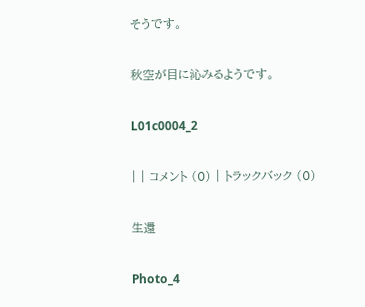そうです。

秋空が目に沁みるようです。

L01c0004_2

| | コメント (0) | トラックバック (0)

生還

Photo_4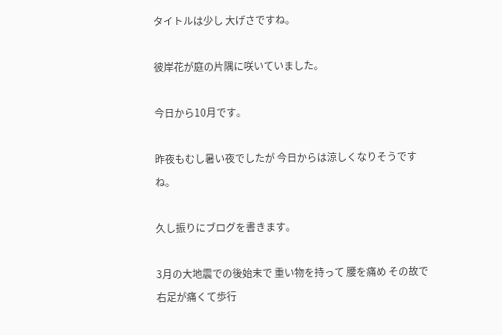タイトルは少し 大げさですね。

彼岸花が庭の片隅に咲いていました。

今日から10月です。

昨夜もむし暑い夜でしたが 今日からは涼しくなりそうですね。

久し振りにブログを書きます。

3月の大地震での後始末で 重い物を持って 腰を痛め その故で右足が痛くて歩行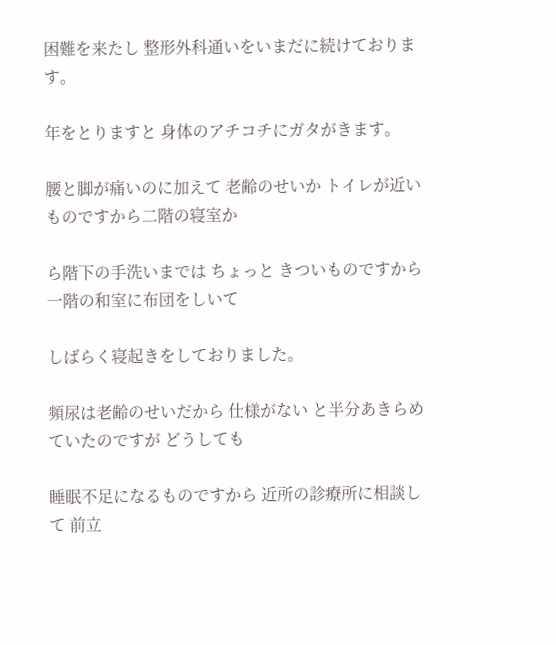困難を来たし 整形外科通いをいまだに続けております。

年をとりますと 身体のアチコチにガタがきます。

腰と脚が痛いのに加えて 老齢のせいか トイレが近いものですから二階の寝室か

ら階下の手洗いまでは ちょっと きついものですから 一階の和室に布団をしいて

しばらく寝起きをしておりました。

頻尿は老齢のせいだから 仕様がない と半分あきらめていたのですが どうしても

睡眠不足になるものですから 近所の診療所に相談して 前立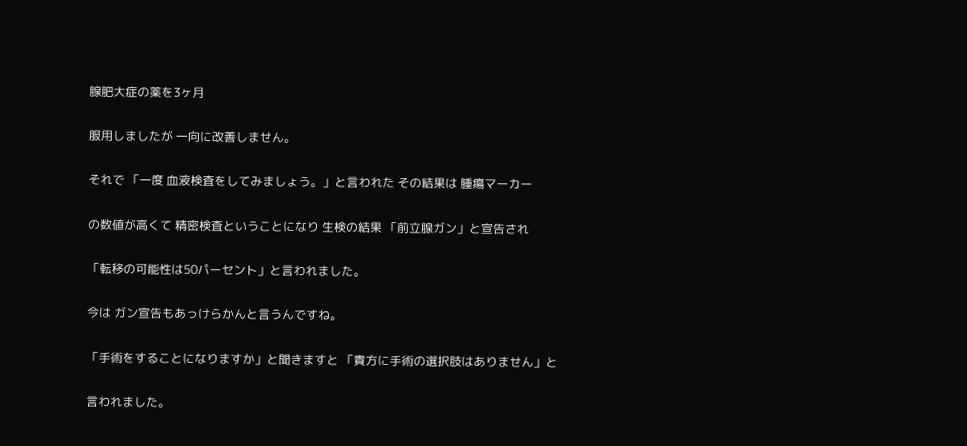腺肥大症の薬を3ヶ月

服用しましたが 一向に改善しません。

それで 「一度 血液検査をしてみましょう。」と言われた その結果は 腫瘍マーカー

の数値が高くて 精密検査ということになり 生検の結果 「前立腺ガン」と宣告され

「転移の可能性は50パーセント」と言われました。

今は ガン宣告もあっけらかんと言うんですね。

「手術をすることになりますか」と聞きますと 「貴方に手術の選択肢はありません」と

言われました。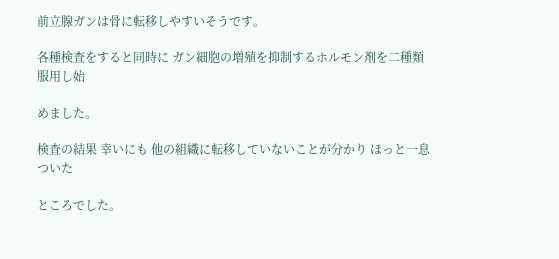前立腺ガンは骨に転移しやすいそうです。

各種検査をすると同時に ガン細胞の増殖を抑制するホルモン剤を二種類服用し始

めました。

検査の結果 幸いにも 他の組織に転移していないことが分かり ほっと一息ついた

ところでした。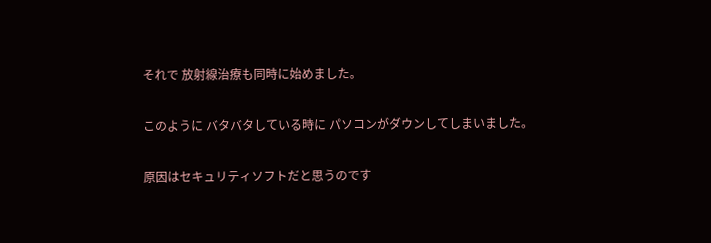それで 放射線治療も同時に始めました。

このように バタバタしている時に パソコンがダウンしてしまいました。

原因はセキュリティソフトだと思うのです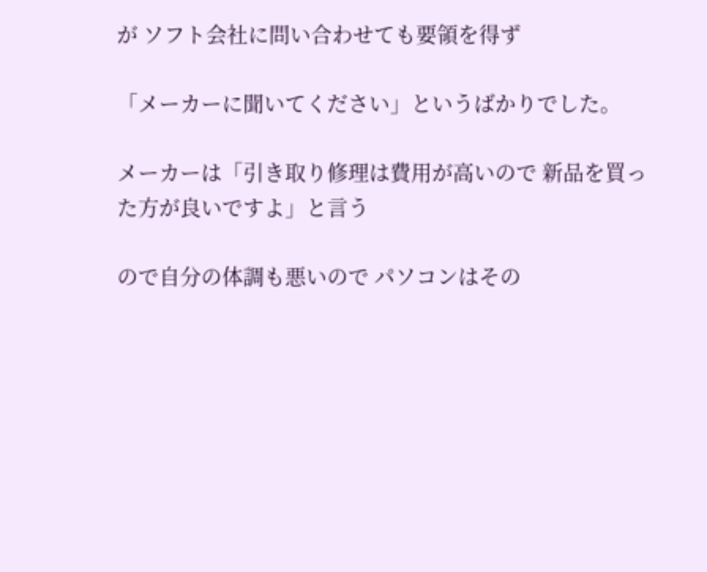が ソフト会社に問い合わせても要領を得ず

「メーカーに聞いてください」というばかりでした。

メーカーは「引き取り修理は費用が高いので 新品を買った方が良いですよ」と言う

ので自分の体調も悪いので パソコンはその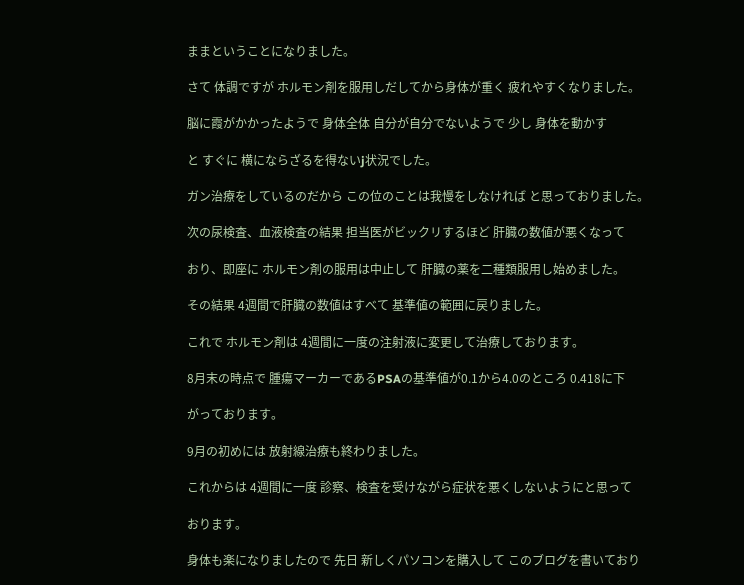ままということになりました。

さて 体調ですが ホルモン剤を服用しだしてから身体が重く 疲れやすくなりました。

脳に霞がかかったようで 身体全体 自分が自分でないようで 少し 身体を動かす

と すぐに 横にならざるを得ないj状況でした。

ガン治療をしているのだから この位のことは我慢をしなければ と思っておりました。

次の尿検査、血液検査の結果 担当医がビックリするほど 肝臓の数値が悪くなって

おり、即座に ホルモン剤の服用は中止して 肝臓の薬を二種類服用し始めました。

その結果 4週間で肝臓の数値はすべて 基準値の範囲に戻りました。

これで ホルモン剤は 4週間に一度の注射液に変更して治療しております。

8月末の時点で 腫瘍マーカーであるPSAの基準値が0.1から4.0のところ 0.418に下

がっております。

9月の初めには 放射線治療も終わりました。

これからは 4週間に一度 診察、検査を受けながら症状を悪くしないようにと思って

おります。

身体も楽になりましたので 先日 新しくパソコンを購入して このブログを書いており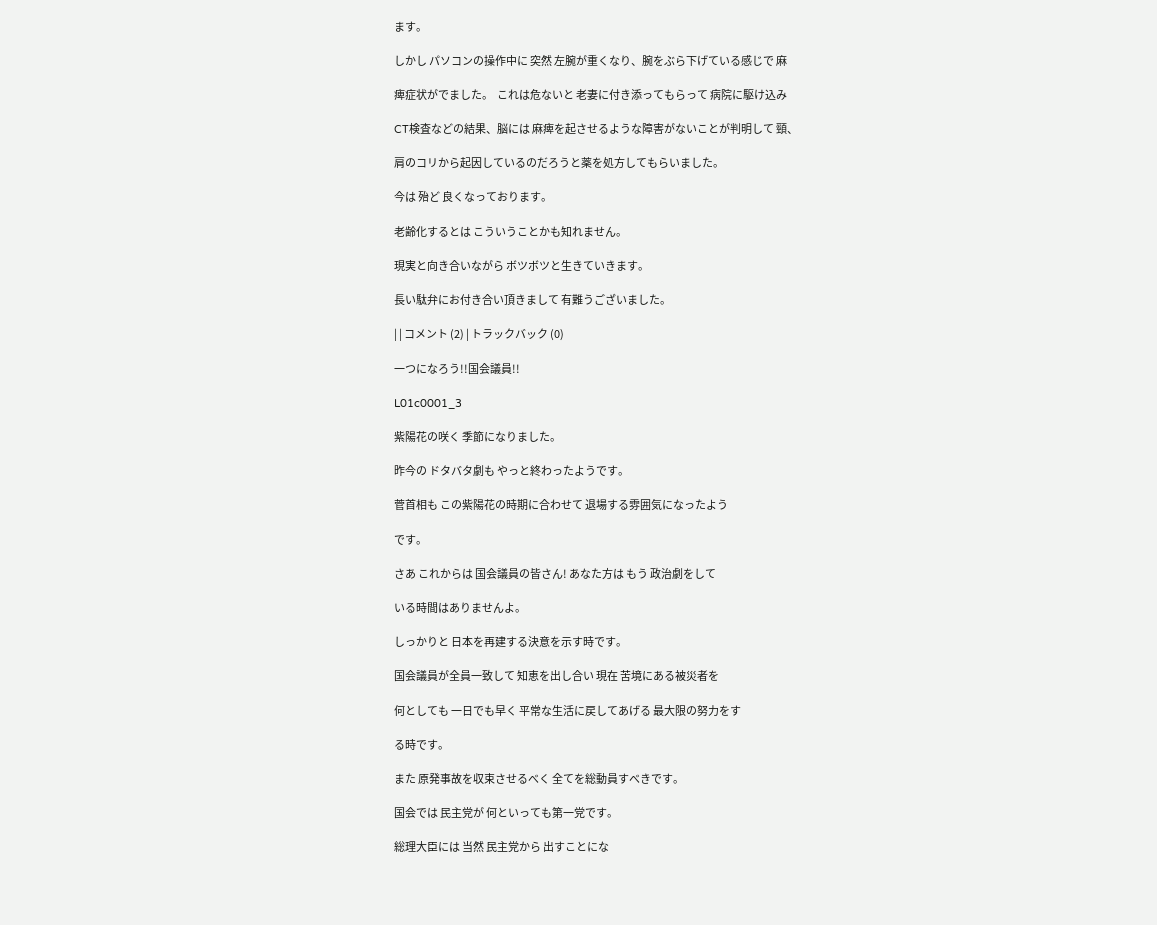ます。

しかし パソコンの操作中に 突然 左腕が重くなり、腕をぶら下げている感じで 麻

痺症状がでました。  これは危ないと 老妻に付き添ってもらって 病院に駆け込み

CT検査などの結果、脳には 麻痺を起させるような障害がないことが判明して 頸、

肩のコリから起因しているのだろうと薬を処方してもらいました。

今は 殆ど 良くなっております。

老齢化するとは こういうことかも知れません。

現実と向き合いながら ボツボツと生きていきます。

長い駄弁にお付き合い頂きまして 有難うございました。

| | コメント (2) | トラックバック (0)

一つになろう!!国会議員!!

L01c0001_3

紫陽花の咲く 季節になりました。

昨今の ドタバタ劇も やっと終わったようです。

菅首相も この紫陽花の時期に合わせて 退場する雰囲気になったよう

です。

さあ これからは 国会議員の皆さん! あなた方は もう 政治劇をして

いる時間はありませんよ。

しっかりと 日本を再建する決意を示す時です。

国会議員が全員一致して 知恵を出し合い 現在 苦境にある被災者を

何としても 一日でも早く 平常な生活に戻してあげる 最大限の努力をす

る時です。

また 原発事故を収束させるべく 全てを総動員すべきです。

国会では 民主党が 何といっても第一党です。

総理大臣には 当然 民主党から 出すことにな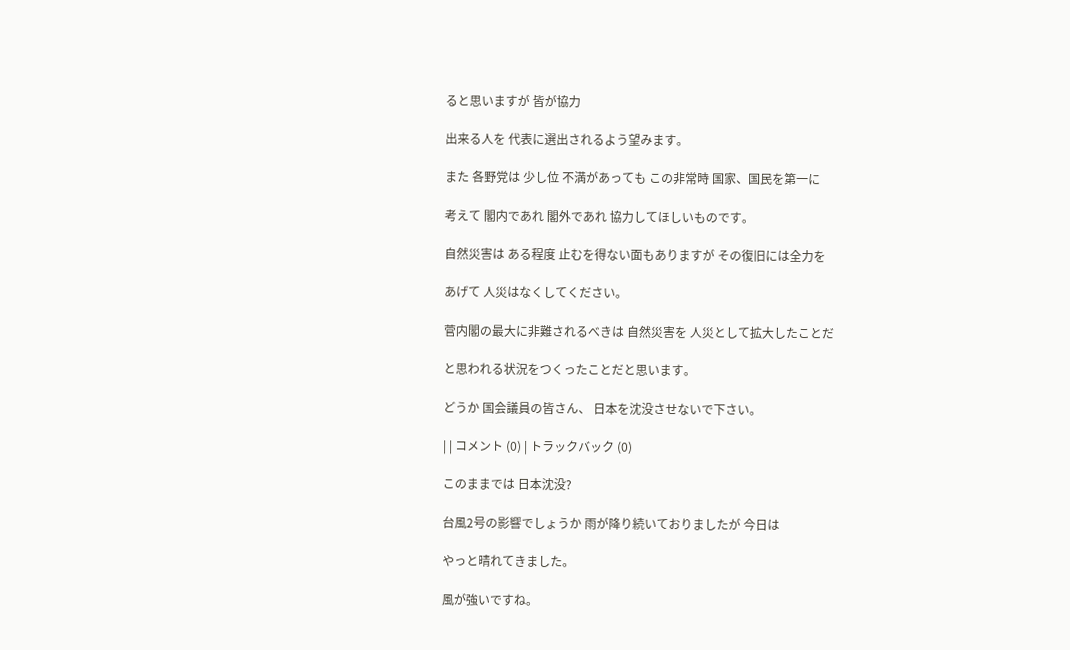ると思いますが 皆が協力

出来る人を 代表に選出されるよう望みます。

また 各野党は 少し位 不満があっても この非常時 国家、国民を第一に

考えて 閣内であれ 閣外であれ 協力してほしいものです。

自然災害は ある程度 止むを得ない面もありますが その復旧には全力を

あげて 人災はなくしてください。

菅内閣の最大に非難されるべきは 自然災害を 人災として拡大したことだ

と思われる状況をつくったことだと思います。

どうか 国会議員の皆さん、 日本を沈没させないで下さい。

| | コメント (0) | トラックバック (0)

このままでは 日本沈没?

台風2号の影響でしょうか 雨が降り続いておりましたが 今日は

やっと晴れてきました。

風が強いですね。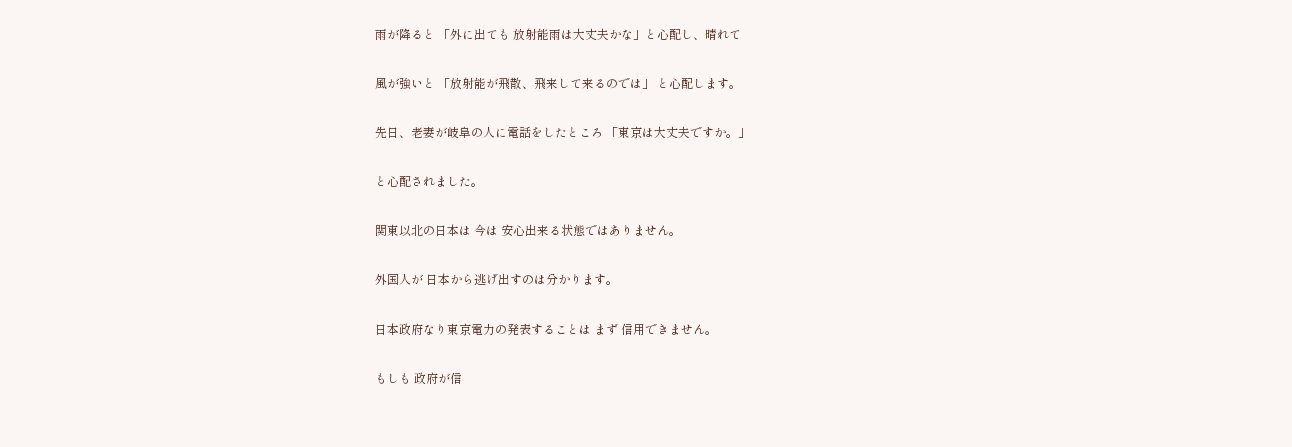雨が降ると 「外に出ても 放射能雨は大丈夫かな」と心配し、晴れて

風が強いと 「放射能が飛散、飛来して来るのでは」 と心配します。

先日、老妻が岐阜の人に電話をしたところ 「東京は大丈夫ですか。」

と心配されました。

関東以北の日本は 今は 安心出来る状態ではありません。

外国人が 日本から逃げ出すのは分かります。

日本政府なり東京電力の発表することは まず 信用できません。

もしも 政府が信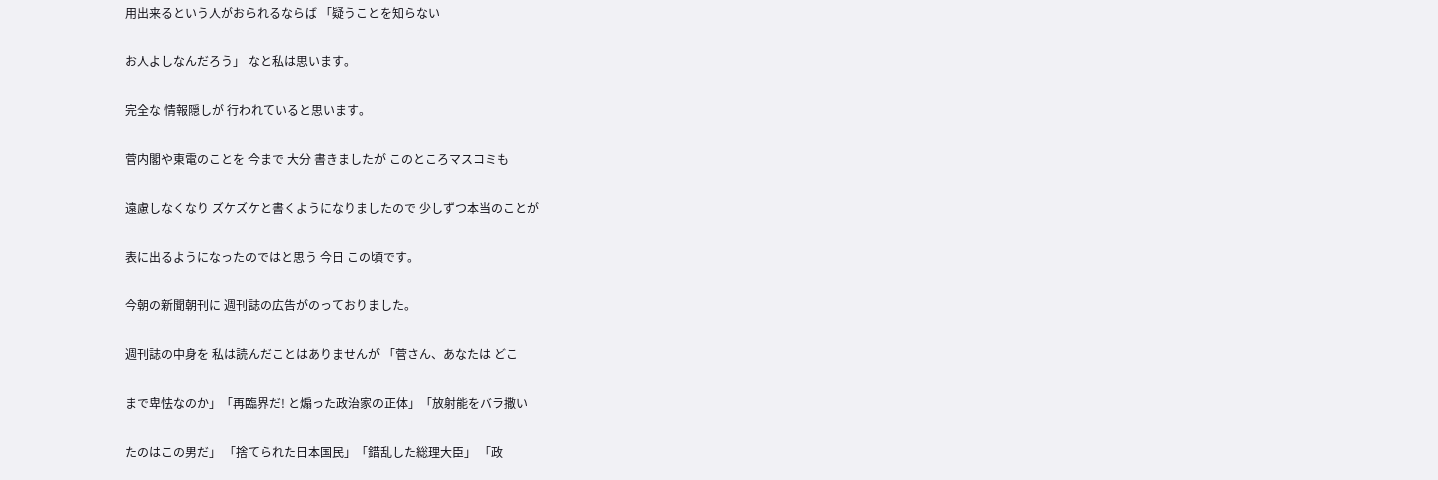用出来るという人がおられるならば 「疑うことを知らない

お人よしなんだろう」 なと私は思います。

完全な 情報隠しが 行われていると思います。

菅内閣や東電のことを 今まで 大分 書きましたが このところマスコミも

遠慮しなくなり ズケズケと書くようになりましたので 少しずつ本当のことが

表に出るようになったのではと思う 今日 この頃です。

今朝の新聞朝刊に 週刊誌の広告がのっておりました。

週刊誌の中身を 私は読んだことはありませんが 「菅さん、あなたは どこ

まで卑怯なのか」「再臨界だ! と煽った政治家の正体」「放射能をバラ撒い

たのはこの男だ」 「捨てられた日本国民」「錯乱した総理大臣」 「政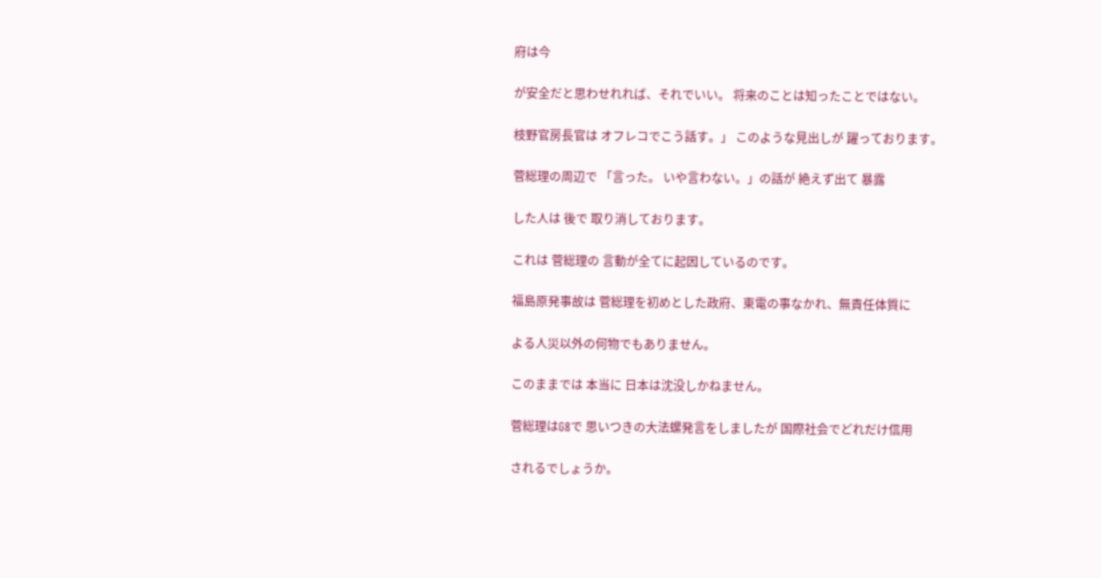府は今

が安全だと思わせれれば、それでいい。 将来のことは知ったことではない。

枝野官房長官は オフレコでこう話す。」 このような見出しが 躍っております。

菅総理の周辺で 「言った。 いや言わない。」の話が 絶えず出て 暴露

した人は 後で 取り消しております。

これは 菅総理の 言動が全てに起因しているのです。

福島原発事故は 菅総理を初めとした政府、東電の事なかれ、無責任体質に

よる人災以外の何物でもありません。

このままでは 本当に 日本は沈没しかねません。

菅総理はG8で 思いつきの大法螺発言をしましたが 国際社会でどれだけ信用

されるでしょうか。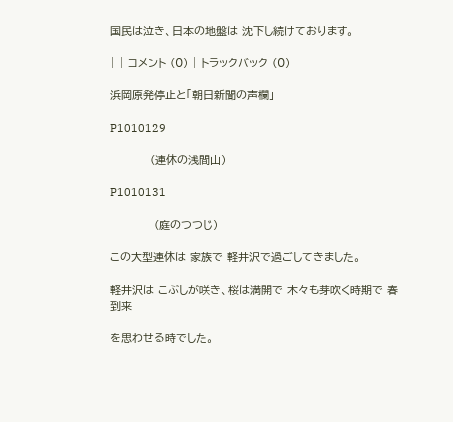国民は泣き、日本の地盤は 沈下し続けております。

| | コメント (0) | トラックバック (0)

浜岡原発停止と「朝日新聞の声欄」

P1010129

          (連休の浅間山)

P1010131

           (庭のつつじ)

この大型連休は 家族で 軽井沢で過ごしてきました。

軽井沢は こぶしが咲き、桜は満開で 木々も芽吹く時期で 春到来

を思わせる時でした。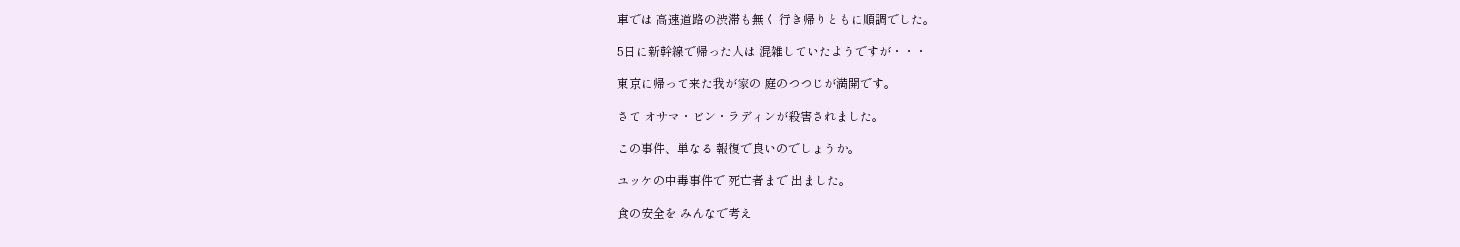車では 高速道路の渋滞も無く 行き帰りともに順調でした。

5日に新幹線で帰った人は 混雑していたようですが・・・

東京に帰って来た我が家の 庭のつつじが満開です。

さて オサマ・ビン・ラディンが殺害されました。

この事件、単なる 報復で良いのでしょうか。

ユッケの中毒事件で 死亡者まで 出ました。

食の安全を みんなで考え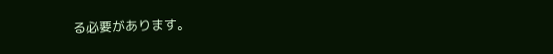る必要があります。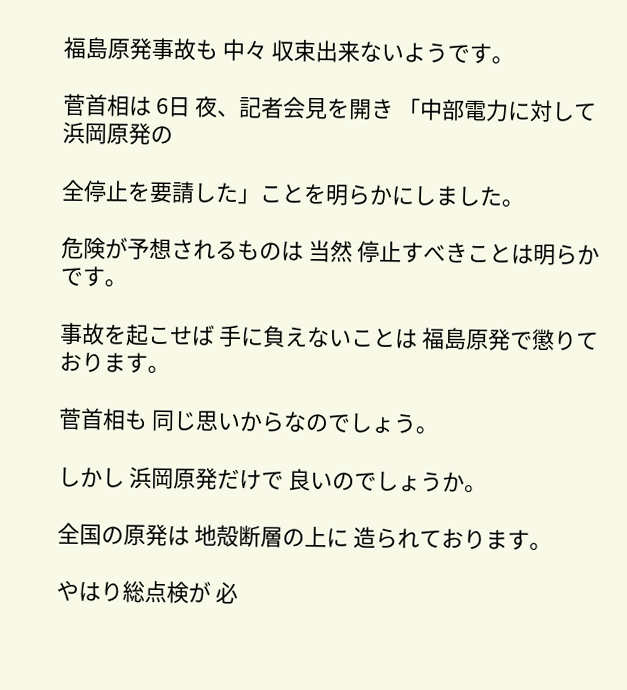福島原発事故も 中々 収束出来ないようです。

菅首相は 6日 夜、記者会見を開き 「中部電力に対して 浜岡原発の

全停止を要請した」ことを明らかにしました。

危険が予想されるものは 当然 停止すべきことは明らかです。

事故を起こせば 手に負えないことは 福島原発で懲りております。

菅首相も 同じ思いからなのでしょう。

しかし 浜岡原発だけで 良いのでしょうか。

全国の原発は 地殻断層の上に 造られております。

やはり総点検が 必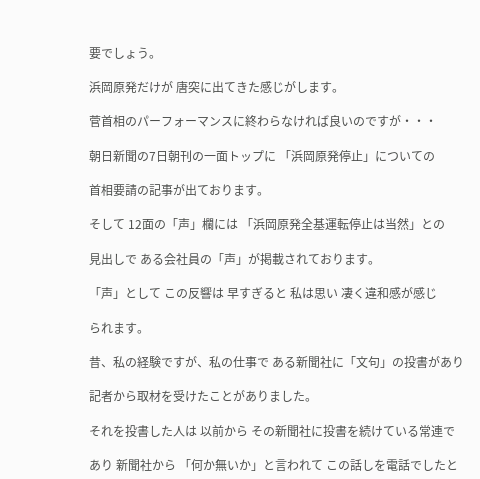要でしょう。

浜岡原発だけが 唐突に出てきた感じがします。

菅首相のパーフォーマンスに終わらなければ良いのですが・・・

朝日新聞の7日朝刊の一面トップに 「浜岡原発停止」についての

首相要請の記事が出ております。

そして 12面の「声」欄には 「浜岡原発全基運転停止は当然」との

見出しで ある会社員の「声」が掲載されております。

「声」として この反響は 早すぎると 私は思い 凄く違和感が感じ

られます。

昔、私の経験ですが、私の仕事で ある新聞社に「文句」の投書があり

記者から取材を受けたことがありました。

それを投書した人は 以前から その新聞社に投書を続けている常連で

あり 新聞社から 「何か無いか」と言われて この話しを電話でしたと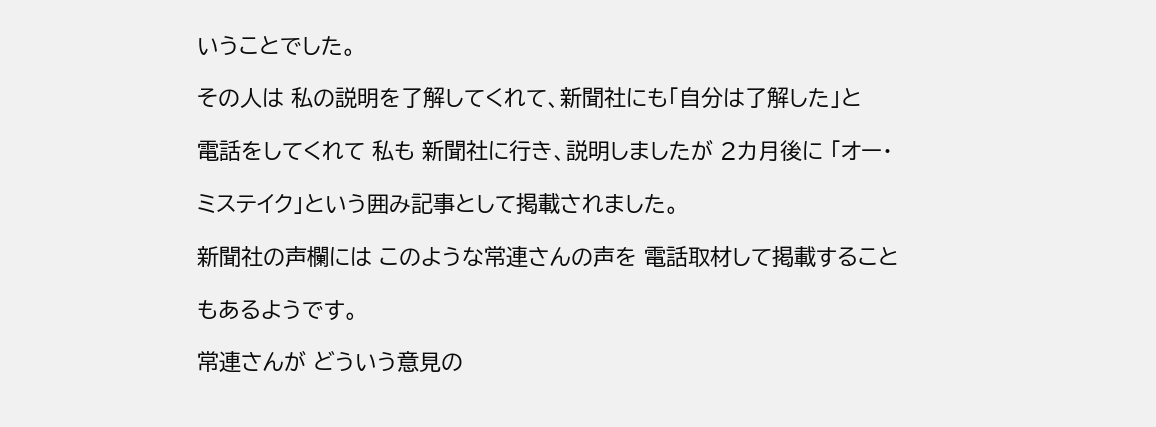いうことでした。

その人は 私の説明を了解してくれて、新聞社にも「自分は了解した」と

電話をしてくれて 私も 新聞社に行き、説明しましたが 2カ月後に 「オー・

ミステイク」という囲み記事として掲載されました。

新聞社の声欄には このような常連さんの声を 電話取材して掲載すること

もあるようです。

常連さんが どういう意見の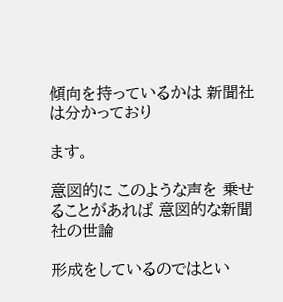傾向を持っているかは 新聞社は分かっており

ます。

意図的に このような声を 乗せることがあれば 意図的な新聞社の世論

形成をしているのではとい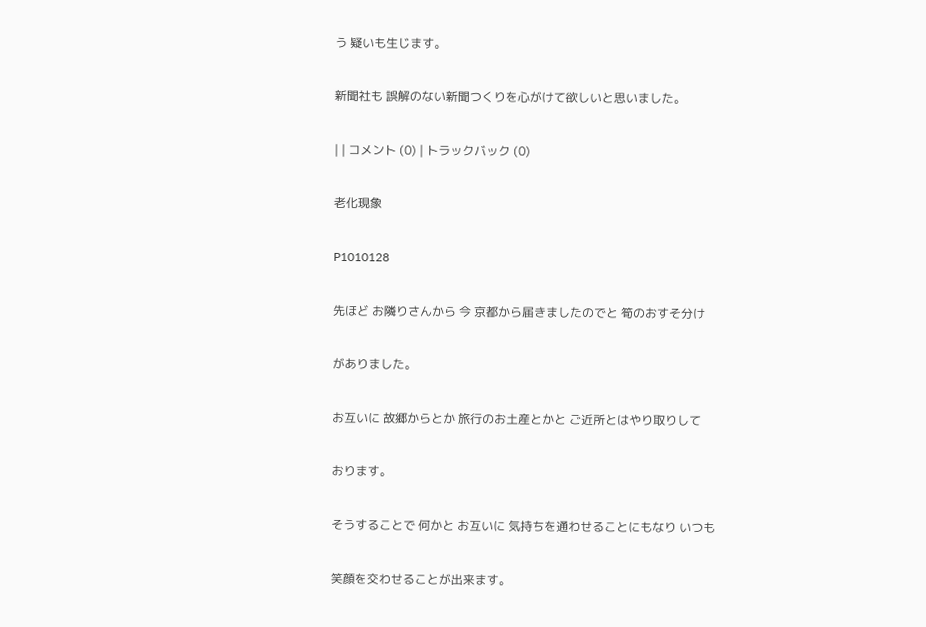う 疑いも生じます。

新聞社も 誤解のない新聞つくりを心がけて欲しいと思いました。

| | コメント (0) | トラックバック (0)

老化現象

P1010128

先ほど お隣りさんから 今 京都から届きましたのでと 筍のおすそ分け

がありました。

お互いに 故郷からとか 旅行のお土産とかと ご近所とはやり取りして

おります。

そうすることで 何かと お互いに 気持ちを通わせることにもなり いつも

笑顔を交わせることが出来ます。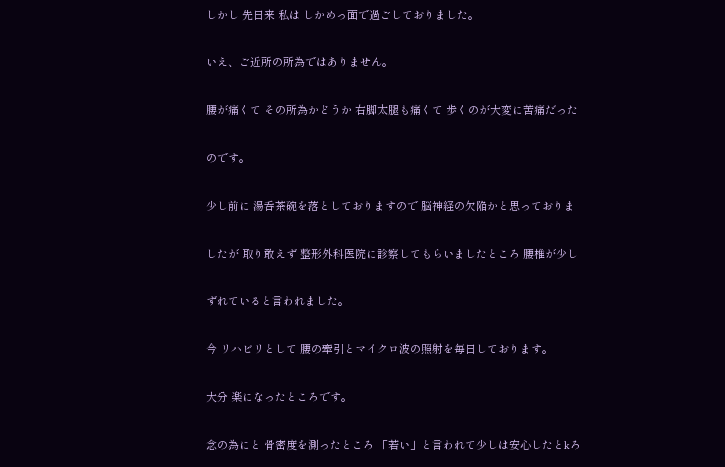しかし 先日来 私は しかめっ面で過ごしておりました。

いえ、ご近所の所為ではありません。

腰が痛くて その所為かどうか 右脚太腿も痛くて 歩くのが大変に苦痛だった

のです。

少し前に 湯呑茶碗を落としておりますので 脳神経の欠陥かと思っておりま

したが 取り敢えず 整形外科医院に診察してもらいましたところ 腰椎が少し

ずれていると言われました。

今 リハビリとして 腰の牽引とマイクロ波の照射を毎日しております。

大分 楽になったところです。

念の為にと 骨密度を測ったところ 「若い」と言われて少しは安心したとkろ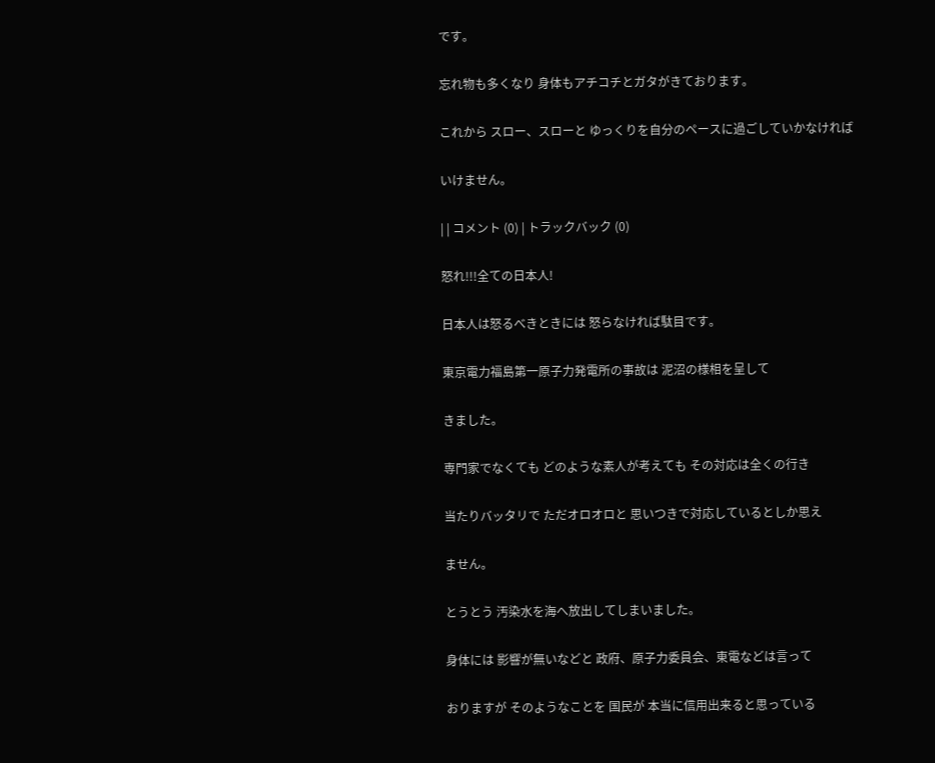です。

忘れ物も多くなり 身体もアチコチとガタがきております。

これから スロー、スローと ゆっくりを自分のペースに過ごしていかなければ

いけません。

| | コメント (0) | トラックバック (0)

怒れ!!!全ての日本人!

日本人は怒るべきときには 怒らなければ駄目です。

東京電力福島第一原子力発電所の事故は 泥沼の様相を呈して

きました。

専門家でなくても どのような素人が考えても その対応は全くの行き

当たりバッタリで ただオロオロと 思いつきで対応しているとしか思え

ません。

とうとう 汚染水を海へ放出してしまいました。

身体には 影響が無いなどと 政府、原子力委員会、東電などは言って

おりますが そのようなことを 国民が 本当に信用出来ると思っている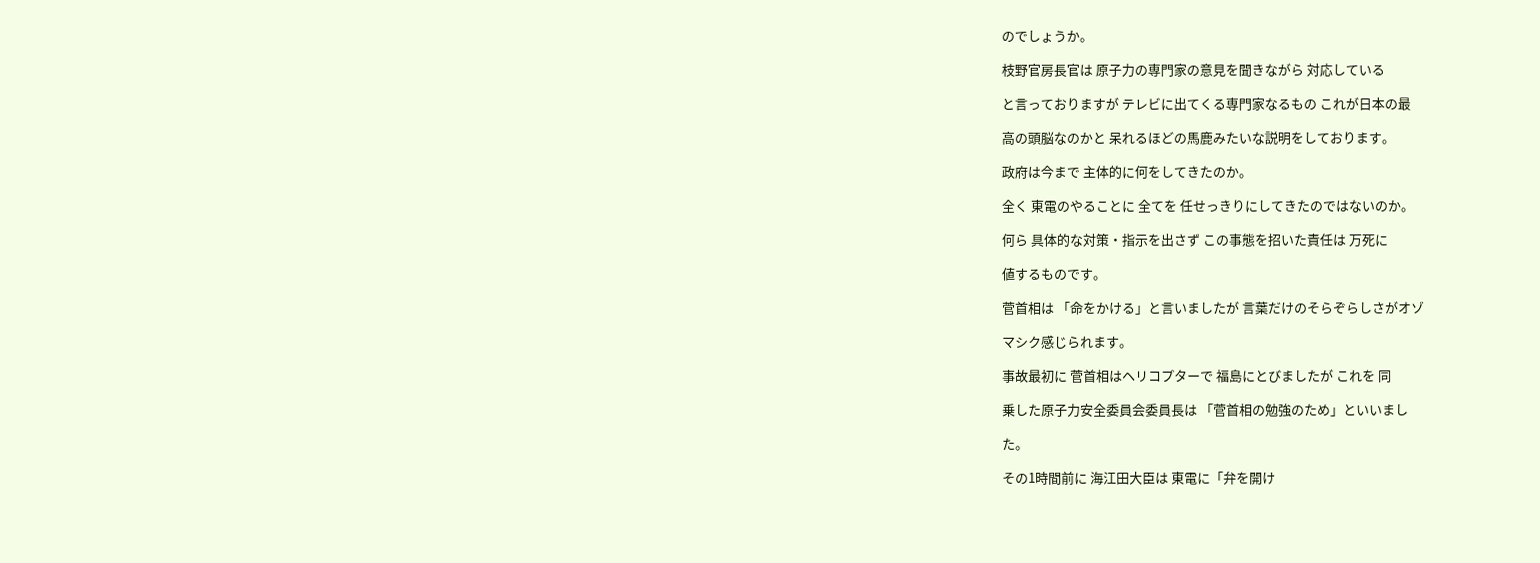のでしょうか。

枝野官房長官は 原子力の専門家の意見を聞きながら 対応している

と言っておりますが テレビに出てくる専門家なるもの これが日本の最

高の頭脳なのかと 呆れるほどの馬鹿みたいな説明をしております。

政府は今まで 主体的に何をしてきたのか。

全く 東電のやることに 全てを 任せっきりにしてきたのではないのか。

何ら 具体的な対策・指示を出さず この事態を招いた責任は 万死に

値するものです。

菅首相は 「命をかける」と言いましたが 言葉だけのそらぞらしさがオゾ

マシク感じられます。

事故最初に 菅首相はヘリコプターで 福島にとびましたが これを 同

乗した原子力安全委員会委員長は 「菅首相の勉強のため」といいまし

た。

その1時間前に 海江田大臣は 東電に「弁を開け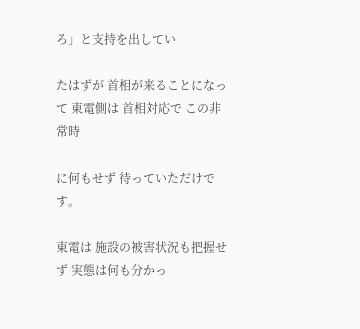ろ」と支持を出してい

たはずが 首相が来ることになって 東電側は 首相対応で この非常時

に何もせず 待っていただけです。

東電は 施設の被害状況も把握せず 実態は何も分かっ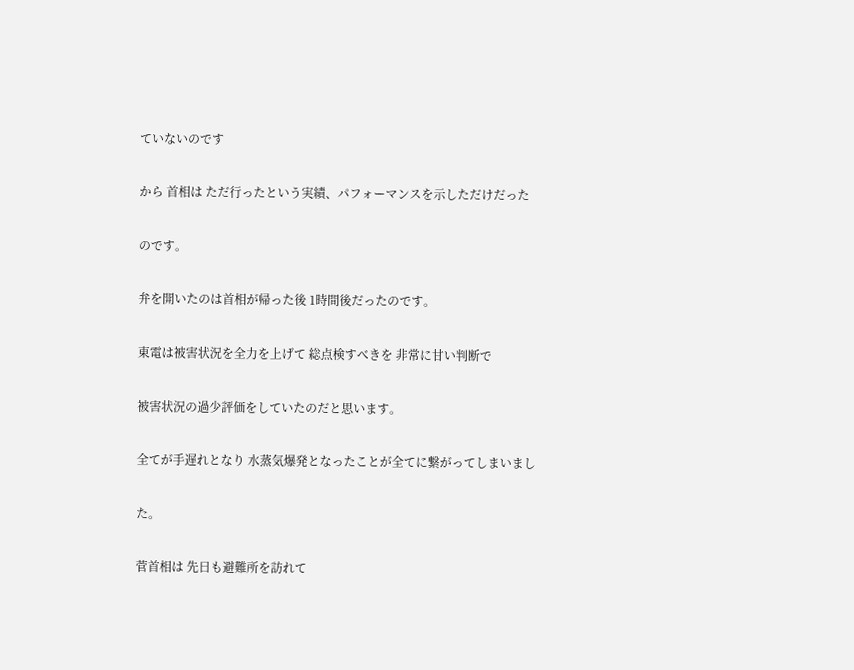ていないのです

から 首相は ただ行ったという実績、パフォーマンスを示しただけだった

のです。

弁を開いたのは首相が帰った後 1時間後だったのです。

東電は被害状況を全力を上げて 総点検すべきを 非常に甘い判断で

被害状況の過少評価をしていたのだと思います。

全てが手遅れとなり 水蒸気爆発となったことが全てに繋がってしまいまし

た。

菅首相は 先日も避難所を訪れて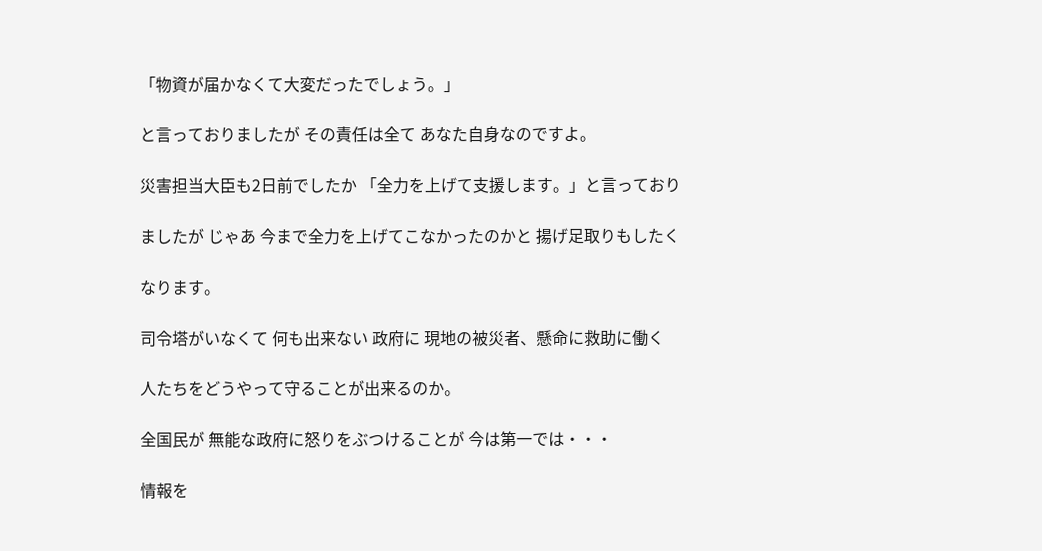「物資が届かなくて大変だったでしょう。」

と言っておりましたが その責任は全て あなた自身なのですよ。

災害担当大臣も2日前でしたか 「全力を上げて支援します。」と言っており

ましたが じゃあ 今まで全力を上げてこなかったのかと 揚げ足取りもしたく

なります。

司令塔がいなくて 何も出来ない 政府に 現地の被災者、懸命に救助に働く

人たちをどうやって守ることが出来るのか。

全国民が 無能な政府に怒りをぶつけることが 今は第一では・・・

情報を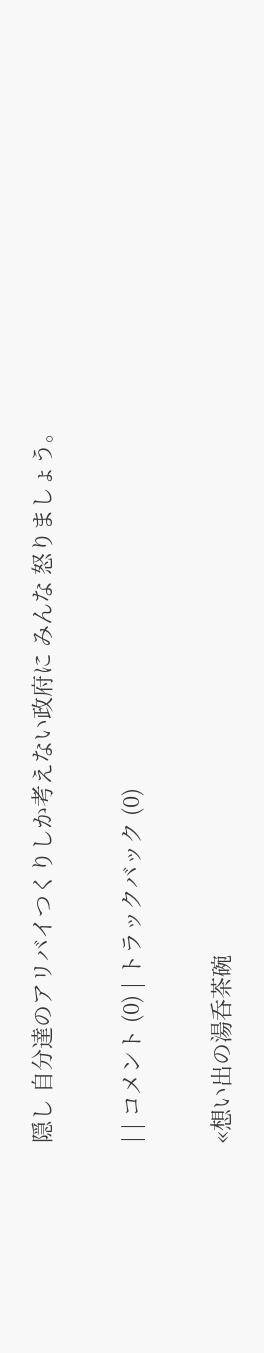隠し 自分達のアリバイつくりしか考えない政府に みんな 怒りましょう。

| | コメント (0) | トラックバック (0)

«想い出の湯呑茶碗